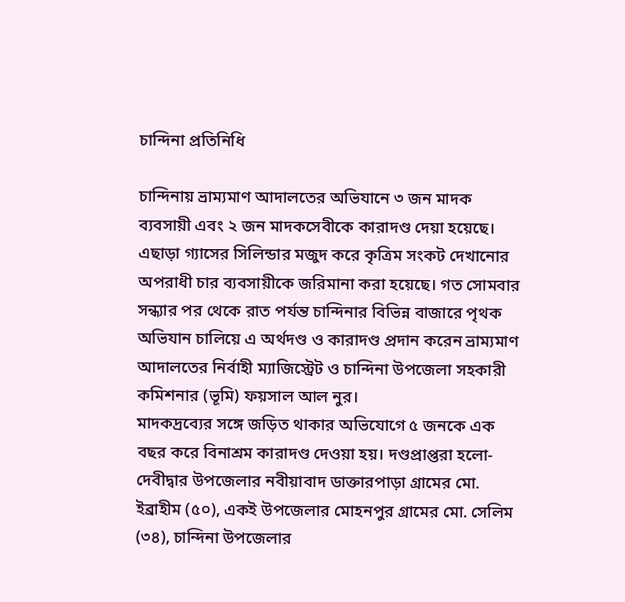চান্দিনা প্রতিনিধি

চান্দিনায় ভ্রাম্যমাণ আদালতের অভিযানে ৩ জন মাদক ব্যবসায়ী এবং ২ জন মাদকসেবীকে কারাদণ্ড দেয়া হয়েছে। এছাড়া গ্যাসের সিলিন্ডার মজুদ করে কৃত্রিম সংকট দেখানোর অপরাধী চার ব্যবসায়ীকে জরিমানা করা হয়েছে। গত সোমবার সন্ধ্যার পর থেকে রাত পর্যন্ত চান্দিনার বিভিন্ন বাজারে পৃথক অভিযান চালিয়ে এ অর্থদণ্ড ও কারাদণ্ড প্রদান করেন ভ্রাম্যমাণ আদালতের নির্বাহী ম্যাজিস্ট্রেট ও চান্দিনা উপজেলা সহকারী কমিশনার (ভূমি) ফয়সাল আল নুর।
মাদকদ্রব্যের সঙ্গে জড়িত থাকার অভিযোগে ৫ জনকে এক বছর করে বিনাশ্রম কারাদণ্ড দেওয়া হয়। দণ্ডপ্রাপ্তরা হলো- দেবীদ্বার উপজেলার নবীয়াবাদ ডাক্তারপাড়া গ্রামের মো. ইব্রাহীম (৫০), একই উপজেলার মোহনপুর গ্রামের মো. সেলিম (৩৪), চান্দিনা উপজেলার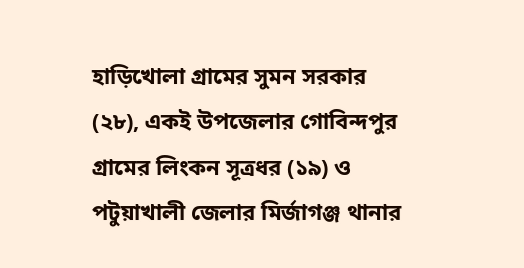হাড়িখোলা গ্রামের সুমন সরকার (২৮), একই উপজেলার গোবিন্দপুর গ্রামের লিংকন সূত্রধর (১৯) ও পটুয়াখালী জেলার মির্জাগঞ্জ থানার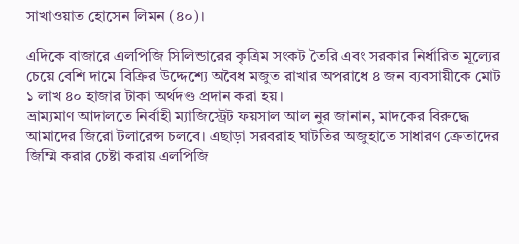সাখাওয়াত হোসেন লিমন (৪০)।

এদিকে বাজারে এলপিজি সিলিন্ডারের কৃত্রিম সংকট তৈরি এবং সরকার নির্ধারিত মূল্যের চেয়ে বেশি দামে বিক্রির উদ্দেশ্যে অবৈধ মজুত রাখার অপরাধে ৪ জন ব্যবসায়ীকে মোট ১ লাখ ৪০ হাজার টাকা অর্থদণ্ড প্রদান করা হয়।
ভ্রাম্যমাণ আদালতে নির্বাহী ম্যাজিস্ট্রেট ফয়সাল আল নুর জানান, মাদকের বিরুদ্ধে আমাদের জিরো টলারেন্স চলবে। এছাড়া সরবরাহ ঘাটতির অজুহাতে সাধারণ ক্রেতাদের জিম্মি করার চেষ্টা করায় এলপিজি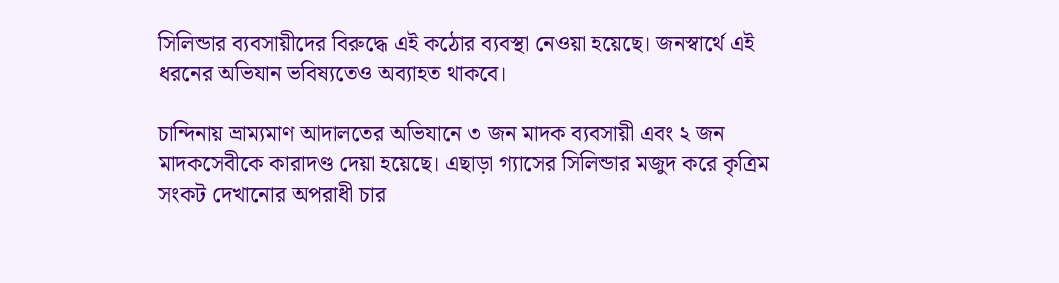সিলিন্ডার ব্যবসায়ীদের বিরুদ্ধে এই কঠোর ব্যবস্থা নেওয়া হয়েছে। জনস্বার্থে এই ধরনের অভিযান ভবিষ্যতেও অব্যাহত থাকবে।

চান্দিনায় ভ্রাম্যমাণ আদালতের অভিযানে ৩ জন মাদক ব্যবসায়ী এবং ২ জন মাদকসেবীকে কারাদণ্ড দেয়া হয়েছে। এছাড়া গ্যাসের সিলিন্ডার মজুদ করে কৃত্রিম সংকট দেখানোর অপরাধী চার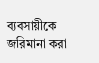ব্যবসায়ীকে জরিমানা করা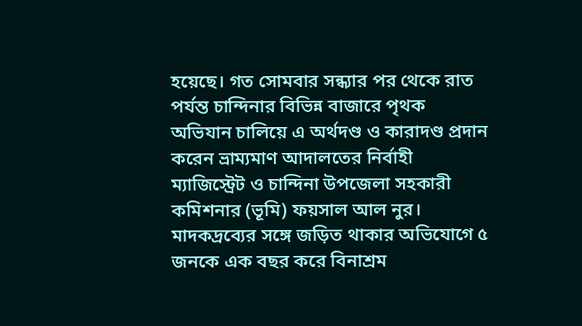হয়েছে। গত সোমবার সন্ধ্যার পর থেকে রাত পর্যন্ত চান্দিনার বিভিন্ন বাজারে পৃথক অভিযান চালিয়ে এ অর্থদণ্ড ও কারাদণ্ড প্রদান করেন ভ্রাম্যমাণ আদালতের নির্বাহী ম্যাজিস্ট্রেট ও চান্দিনা উপজেলা সহকারী কমিশনার (ভূমি) ফয়সাল আল নুর।
মাদকদ্রব্যের সঙ্গে জড়িত থাকার অভিযোগে ৫ জনকে এক বছর করে বিনাশ্রম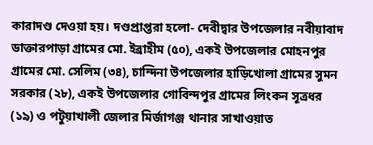কারাদণ্ড দেওয়া হয়। দণ্ডপ্রাপ্তরা হলো- দেবীদ্বার উপজেলার নবীয়াবাদ ডাক্তারপাড়া গ্রামের মো. ইব্রাহীম (৫০), একই উপজেলার মোহনপুর গ্রামের মো. সেলিম (৩৪), চান্দিনা উপজেলার হাড়িখোলা গ্রামের সুমন সরকার (২৮), একই উপজেলার গোবিন্দপুর গ্রামের লিংকন সূত্রধর (১৯) ও পটুয়াখালী জেলার মির্জাগঞ্জ থানার সাখাওয়াত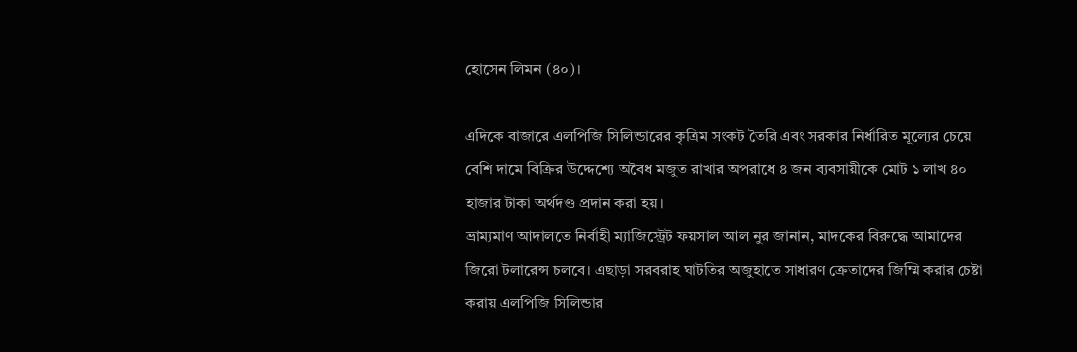হোসেন লিমন (৪০)।

এদিকে বাজারে এলপিজি সিলিন্ডারের কৃত্রিম সংকট তৈরি এবং সরকার নির্ধারিত মূল্যের চেয়ে বেশি দামে বিক্রির উদ্দেশ্যে অবৈধ মজুত রাখার অপরাধে ৪ জন ব্যবসায়ীকে মোট ১ লাখ ৪০ হাজার টাকা অর্থদণ্ড প্রদান করা হয়।
ভ্রাম্যমাণ আদালতে নির্বাহী ম্যাজিস্ট্রেট ফয়সাল আল নুর জানান, মাদকের বিরুদ্ধে আমাদের জিরো টলারেন্স চলবে। এছাড়া সরবরাহ ঘাটতির অজুহাতে সাধারণ ক্রেতাদের জিম্মি করার চেষ্টা করায় এলপিজি সিলিন্ডার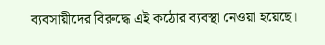ব্যবসায়ীদের বিরুদ্ধে এই কঠোর ব্যবস্থা নেওয়া হয়েছে।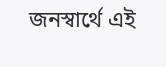জনস্বার্থে এই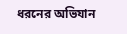ধরনের অভিযান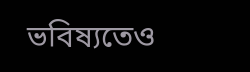ভবিষ্যতেও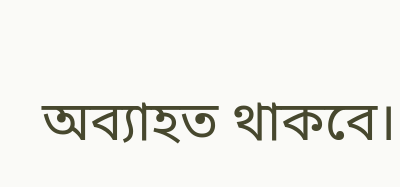অব্যাহত থাকবে।